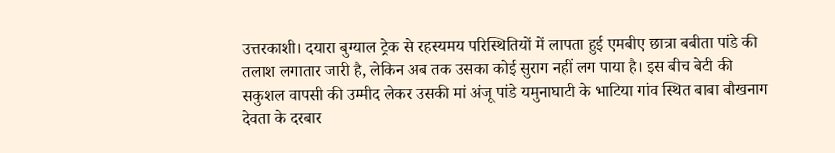उत्तरकाशी। दयारा बुग्याल ट्रेक से रहस्यमय परिस्थितियों में लापता हुई एमबीए छात्रा बबीता पांडे की तलाश लगातार जारी है, लेकिन अब तक उसका कोई सुराग नहीं लग पाया है। इस बीच बेटी की सकुशल वापसी की उम्मीद लेकर उसकी मां अंजू पांडे यमुनाघाटी के भाटिया गांव स्थित बाबा बौखनाग देवता के दरबार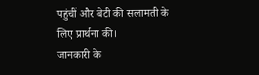पहुंचीं और बेटी की सलामती के लिए प्रार्थना की।
जानकारी के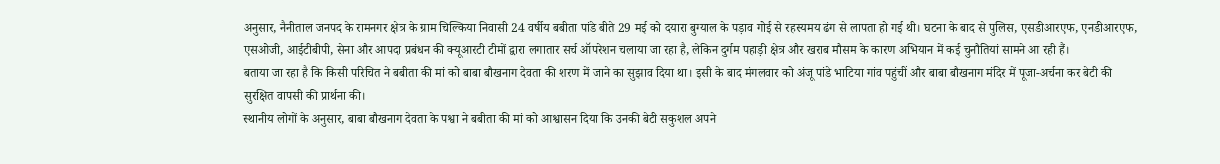अनुसार, नैनीताल जनपद के रामनगर क्षेत्र के ग्राम चिल्किया निवासी 24 वर्षीय बबीता पांडे बीते 29 मई को दयारा बुग्याल के पड़ाव गोई से रहस्यमय ढंग से लापता हो गई थी। घटना के बाद से पुलिस, एसडीआरएफ, एनडीआरएफ, एसओजी, आईटीबीपी, सेना और आपदा प्रबंधन की क्यूआरटी टीमों द्वारा लगातार सर्च ऑपरेशन चलाया जा रहा है, लेकिन दुर्गम पहाड़ी क्षेत्र और खराब मौसम के कारण अभियान में कई चुनौतियां सामने आ रही हैं।
बताया जा रहा है कि किसी परिचित ने बबीता की मां को बाबा बौखनाग देवता की शरण में जाने का सुझाव दिया था। इसी के बाद मंगलवार को अंजू पांडे भाटिया गांव पहुंचीं और बाबा बौखनाग मंदिर में पूजा-अर्चना कर बेटी की सुरक्षित वापसी की प्रार्थना की।
स्थानीय लोगों के अनुसार, बाबा बौखनाग देवता के पश्वा ने बबीता की मां को आश्वासन दिया कि उनकी बेटी सकुशल अपने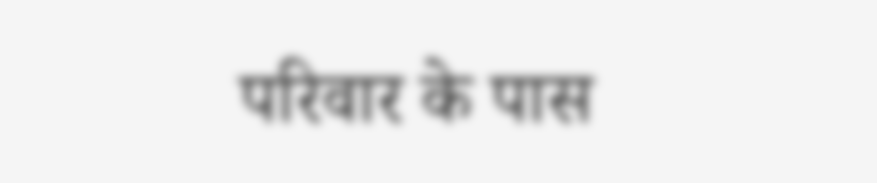परिवार के पास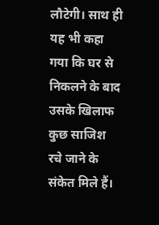लौटेगी। साथ ही यह भी कहा गया कि घर से निकलने के बाद उसके खिलाफ कुछ साजिश रचे जाने के संकेत मिले हैं।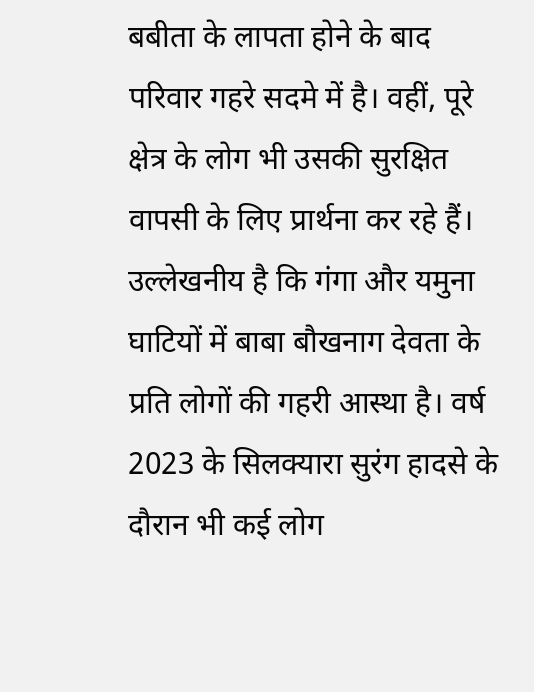बबीता के लापता होने के बाद परिवार गहरे सदमे में है। वहीं, पूरे क्षेत्र के लोग भी उसकी सुरक्षित वापसी के लिए प्रार्थना कर रहे हैं। उल्लेखनीय है कि गंगा और यमुना घाटियों में बाबा बौखनाग देवता के प्रति लोगों की गहरी आस्था है। वर्ष 2023 के सिलक्यारा सुरंग हादसे के दौरान भी कई लोग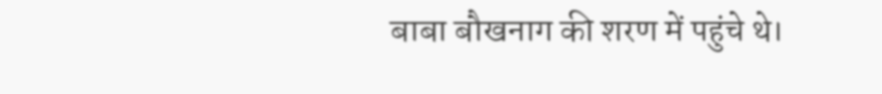बाबा बौखनाग की शरण में पहुंचे थे।